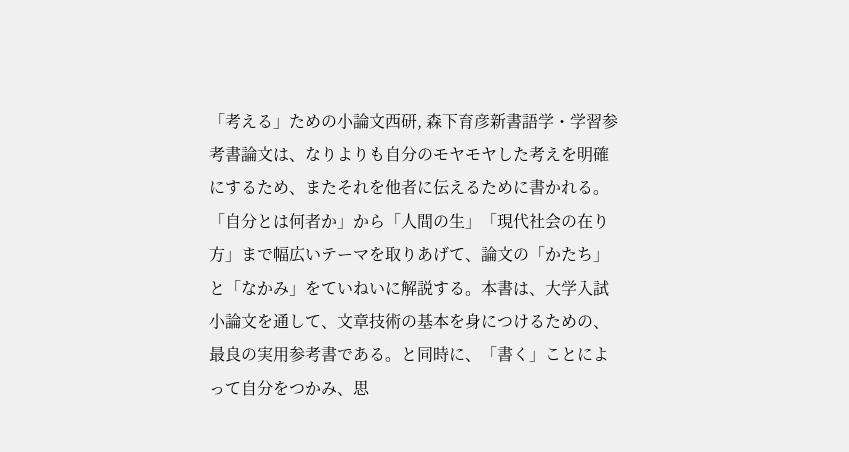「考える」ための小論文西研, 森下育彦新書語学・学習参考書論文は、なりよりも自分のモヤモヤした考えを明確にするため、またそれを他者に伝えるために書かれる。「自分とは何者か」から「人間の生」「現代社会の在り方」まで幅広いテーマを取りあげて、論文の「かたち」と「なかみ」をていねいに解説する。本書は、大学入試小論文を通して、文章技術の基本を身につけるための、最良の実用参考書である。と同時に、「書く」ことによって自分をつかみ、思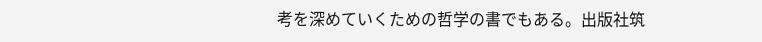考を深めていくための哲学の書でもある。出版社筑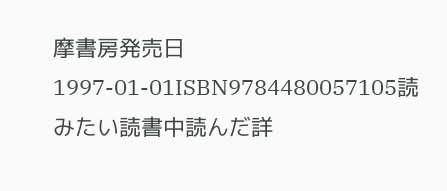摩書房発売日1997-01-01ISBN9784480057105読みたい読書中読んだ詳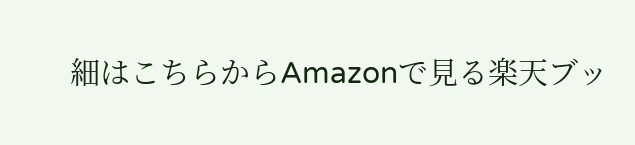細はこちらからAmazonで見る楽天ブッ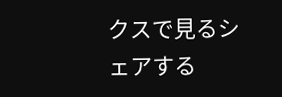クスで見るシェアする